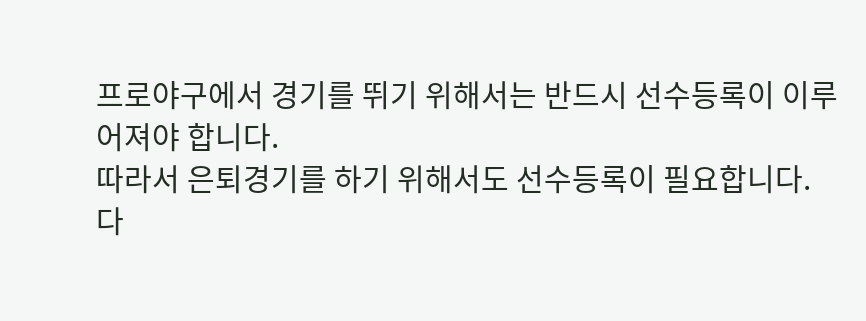프로야구에서 경기를 뛰기 위해서는 반드시 선수등록이 이루어져야 합니다.
따라서 은퇴경기를 하기 위해서도 선수등록이 필요합니다.
다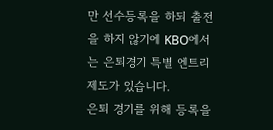만 선수등록을 하되 출전을 하지 않기에 KBO에서는 은퇴경기 특별 엔트리 제도가 있습니다.
은퇴 경기를 위해 등록을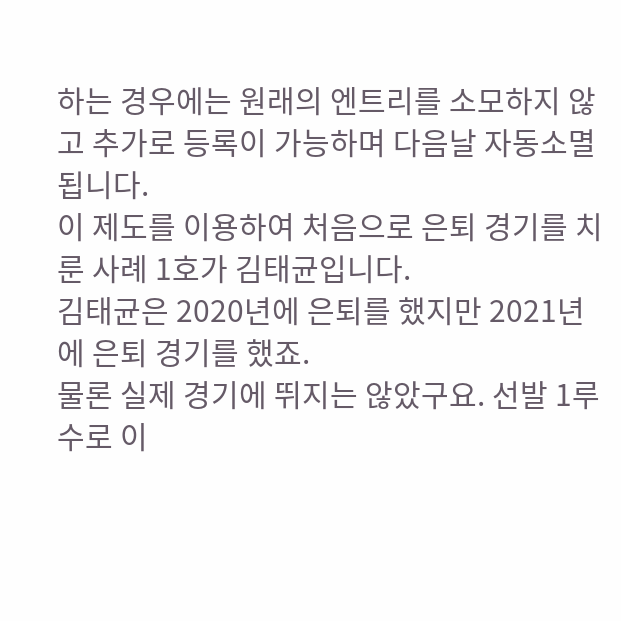하는 경우에는 원래의 엔트리를 소모하지 않고 추가로 등록이 가능하며 다음날 자동소멸됩니다.
이 제도를 이용하여 처음으로 은퇴 경기를 치룬 사례 1호가 김태균입니다.
김태균은 2020년에 은퇴를 했지만 2021년에 은퇴 경기를 했죠.
물론 실제 경기에 뛰지는 않았구요. 선발 1루수로 이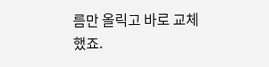름만 올릭고 바로 교체했죠.